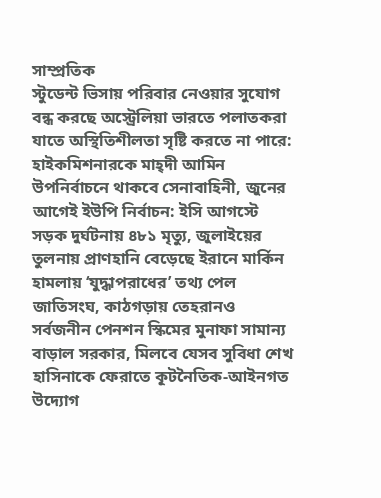সাম্প্রতিক
স্টুডেন্ট ভিসায় পরিবার নেওয়ার সুযোগ বন্ধ করছে অস্ট্রেলিয়া ভারতে পলাতকরা যাতে অস্থিতিশীলতা সৃষ্টি করতে না পারে: হাইকমিশনারকে মাহ্দী আমিন উপনির্বাচনে থাকবে সেনাবাহিনী, জুনের আগেই ইউপি নির্বাচন: ইসি আগস্টে সড়ক দুর্ঘটনায় ৪৮১ মৃত্যু, জুলাইয়ের তুলনায় প্রাণহানি বেড়েছে ইরানে মার্কিন হামলায় ‘যুদ্ধাপরাধের’ তথ্য পেল জাতিসংঘ, কাঠগড়ায় তেহরানও সর্বজনীন পেনশন স্কিমের মুনাফা সামান্য বাড়াল সরকার, মিলবে যেসব সুবিধা শেখ হাসিনাকে ফেরাতে কূটনৈতিক-আইনগত উদ্যোগ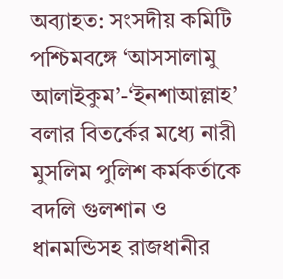অব্যাহত: সংসদীয় কমিটি পশ্চিমবঙ্গে ‘আসসালামু আলাইকুম’-‘ইনশাআল্লাহ’ বলার বিতর্কের মধ্যে নারী মুসলিম পুলিশ কর্মকর্তাকে বদলি গুলশান ও ধানমন্ডিসহ রাজধানীর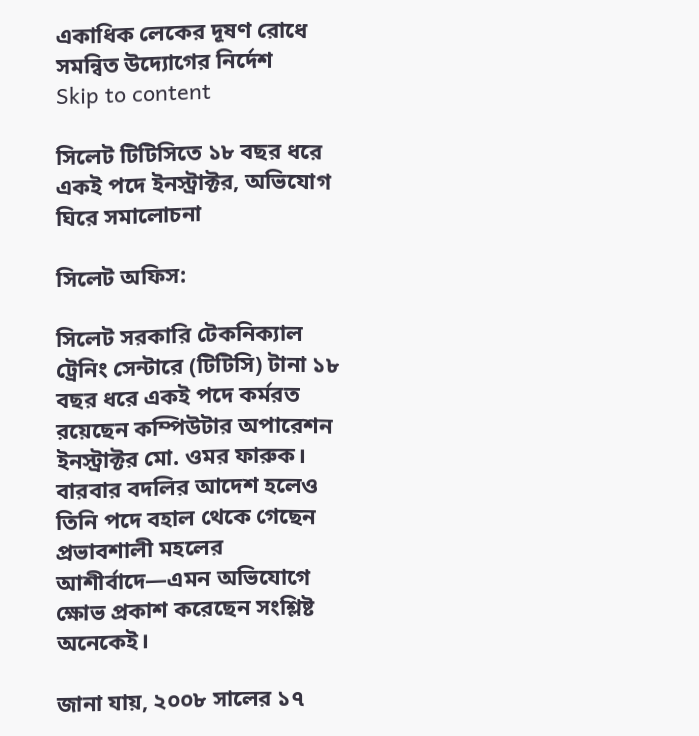একাধিক লেকের দূষণ রোধে সমন্বিত উদ্যোগের নির্দেশ
Skip to content

সিলেট টিটিসিতে ১৮ বছর ধরে একই পদে ইনস্ট্রাক্টর, অভিযোগ ঘিরে সমালোচনা

সিলেট অফিস:

সিলেট সরকারি টেকনিক্যাল ট্রেনিং সেন্টারে (টিটিসি) টানা ১৮ বছর ধরে একই পদে কর্মরত রয়েছেন কম্পিউটার অপারেশন ইনস্ট্রাক্টর মো. ওমর ফারুক। বারবার বদলির আদেশ হলেও তিনি পদে বহাল থেকে গেছেন প্রভাবশালী মহলের আশীর্বাদে—এমন অভিযোগে ক্ষোভ প্রকাশ করেছেন সংশ্লিষ্ট অনেকেই।

জানা যায়, ২০০৮ সালের ১৭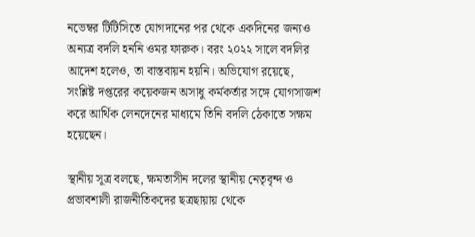নভেম্বর টিটিসিতে যোগদানের পর থেকে একদিনের জন্যও অন্যত্র বদলি হননি ওমর ফারুক। বরং ২০২২ সালে বদলির আদেশ হলেও, তা বাস্তবায়ন হয়নি। অভিযোগ রয়েছে, সংশ্লিষ্ট দপ্তরের কয়েকজন অসাধু কর্মকর্তার সঙ্গে যোগসাজশ করে আর্থিক লেনদেনের মাধ্যমে তিনি বদলি ঠেকাতে সক্ষম হয়েছেন।

স্থানীয় সূত্র বলছে, ক্ষমতাসীন দলের স্থানীয় নেতৃবৃন্দ ও প্রভাবশালী রাজনীতিকদের ছত্রছায়ায় থেকে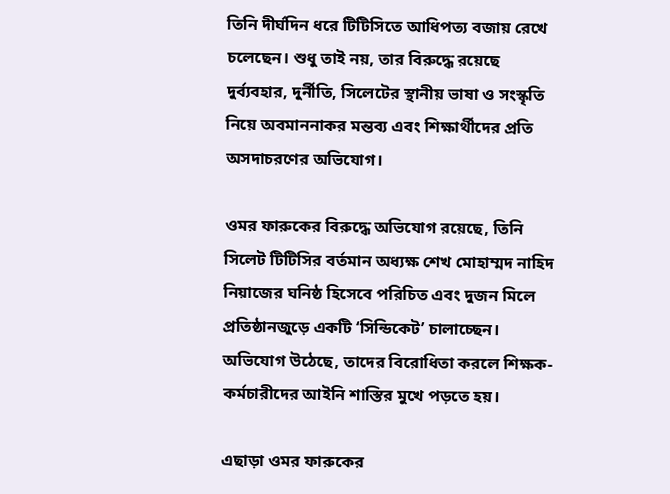তিনি দীর্ঘদিন ধরে টিটিসিতে আধিপত্য বজায় রেখে চলেছেন। শুধু তাই নয়, তার বিরুদ্ধে রয়েছে দুর্ব্যবহার, দুর্নীতি, সিলেটের স্থানীয় ভাষা ও সংস্কৃতি নিয়ে অবমাননাকর মন্তব্য এবং শিক্ষার্থীদের প্রতি অসদাচরণের অভিযোগ।

ওমর ফারুকের বিরুদ্ধে অভিযোগ রয়েছে, তিনি সিলেট টিটিসির বর্তমান অধ্যক্ষ শেখ মোহাম্মদ নাহিদ নিয়াজের ঘনিষ্ঠ হিসেবে পরিচিত এবং দুজন মিলে প্রতিষ্ঠানজুড়ে একটি ‘সিন্ডিকেট’ চালাচ্ছেন। অভিযোগ উঠেছে, তাদের বিরোধিতা করলে শিক্ষক-কর্মচারীদের আইনি শাস্তির মুখে পড়তে হয়।

এছাড়া ওমর ফারুকের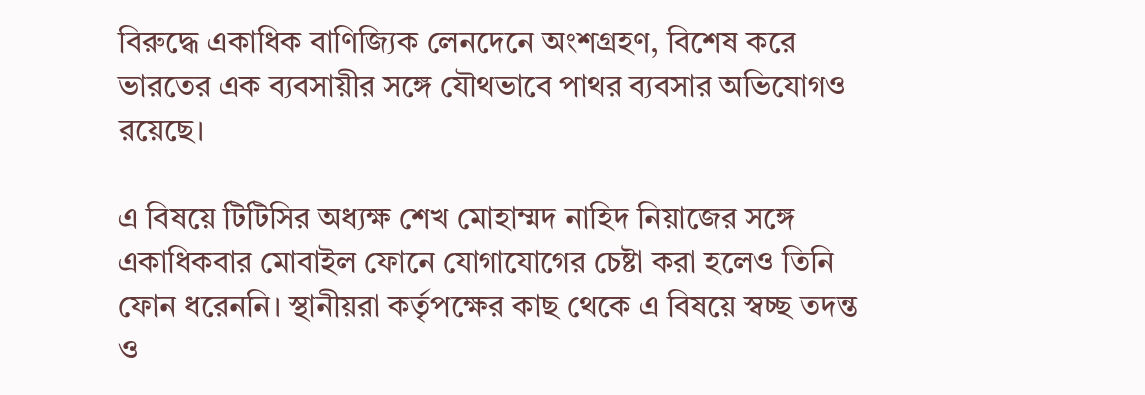বিরুদ্ধে একাধিক বাণিজ্যিক লেনদেনে অংশগ্রহণ, বিশেষ করে ভারতের এক ব্যবসায়ীর সঙ্গে যৌথভাবে পাথর ব্যবসার অভিযোগও রয়েছে।

এ বিষয়ে টিটিসির অধ্যক্ষ শেখ মোহাম্মদ নাহিদ নিয়াজের সঙ্গে একাধিকবার মোবাইল ফোনে যোগাযোগের চেষ্টা করা হলেও তিনি ফোন ধরেননি। স্থানীয়রা কর্তৃপক্ষের কাছ থেকে এ বিষয়ে স্বচ্ছ তদন্ত ও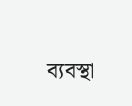ব্যবস্থা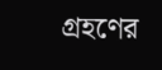গ্রহণের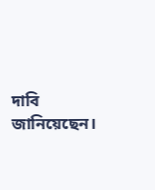দাবি জানিয়েছেন।